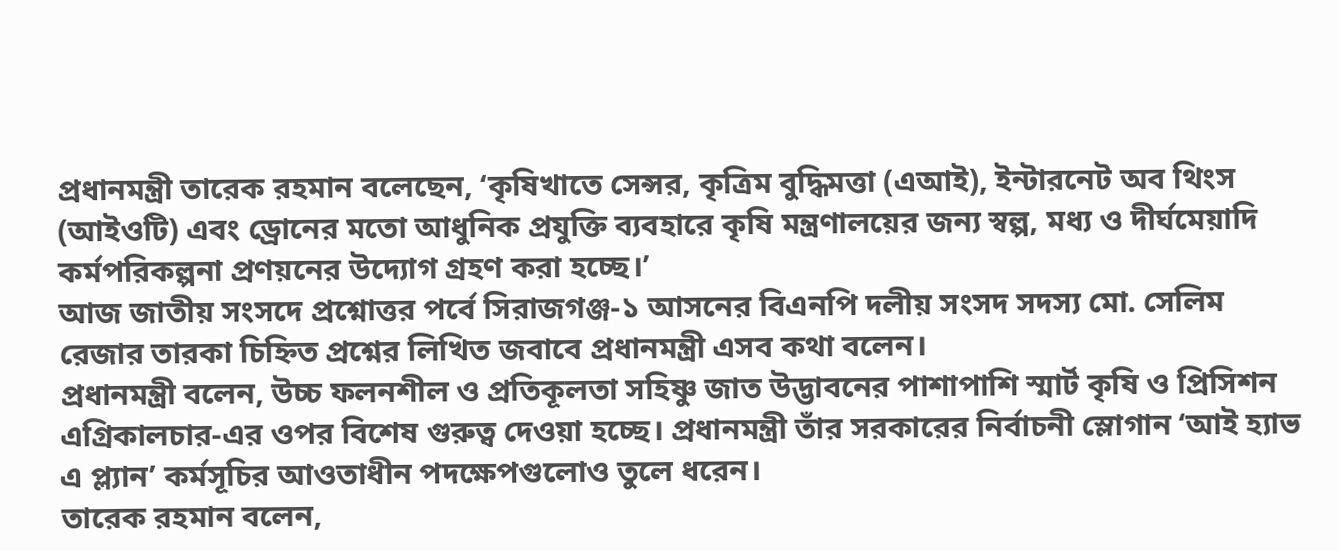প্রধানমন্ত্রী তারেক রহমান বলেছেন, ‘কৃষিখাতে সেন্সর, কৃত্রিম বুদ্ধিমত্তা (এআই), ইন্টারনেট অব থিংস (আইওটি) এবং ড্রোনের মতো আধুনিক প্রযুক্তি ব্যবহারে কৃষি মন্ত্রণালয়ের জন্য স্বল্প, মধ্য ও দীর্ঘমেয়াদি কর্মপরিকল্পনা প্রণয়নের উদ্যোগ গ্রহণ করা হচ্ছে।’
আজ জাতীয় সংসদে প্রশ্নোত্তর পর্বে সিরাজগঞ্জ-১ আসনের বিএনপি দলীয় সংসদ সদস্য মো. সেলিম রেজার তারকা চিহ্নিত প্রশ্নের লিখিত জবাবে প্রধানমন্ত্রী এসব কথা বলেন।
প্রধানমন্ত্রী বলেন, উচ্চ ফলনশীল ও প্রতিকূলতা সহিষ্ণু জাত উদ্ভাবনের পাশাপাশি স্মার্ট কৃষি ও প্রিসিশন এগ্রিকালচার-এর ওপর বিশেষ গুরুত্ব দেওয়া হচ্ছে। প্রধানমন্ত্রী তাঁর সরকারের নির্বাচনী স্লোগান ‘আই হ্যাভ এ প্ল্যান’ কর্মসূচির আওতাধীন পদক্ষেপগুলোও তুলে ধরেন।
তারেক রহমান বলেন,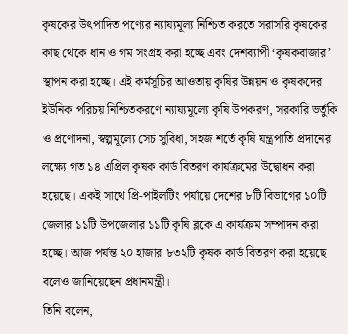কৃষকের উৎপাদিত পণ্যের ন্যায্যমূল্য নিশ্চিত করতে সরাসরি কৃষকের কাছ থেকে ধান ও গম সংগ্রহ করা হচ্ছে এবং দেশব্যাপী ‘কৃষকবাজার’ স্থাপন করা হচ্ছে। এই কর্মসূচির আওতায় কৃষির উন্নয়ন ও কৃষকদের ইউনিক পরিচয় নিশ্চিতকরণে ন্যায্যমূল্যে কৃষি উপকরণ, সরকারি ভর্তুকি ও প্রণোদনা, স্বল্পমূল্যে সেচ সুবিধা, সহজ শর্তে কৃষি যন্ত্রপাতি প্রদানের লক্ষ্যে গত ১৪ এপ্রিল কৃষক কার্ড বিতরণ কার্যক্রমের উদ্বোধন করা হয়েছে। একই সাথে প্রি-পাইলটিং পর্যায়ে দেশের ৮টি বিভাগের ১০টি জেলার ১১টি উপজেলার ১১টি কৃষি ব্লকে এ কার্যক্রম সম্পাদন করা হচ্ছে। আজ পর্যন্ত ২০ হাজার ৮৩২টি কৃষক কার্ড বিতরণ করা হয়েছে বলেও জানিয়েছেন প্রধানমন্ত্রী।
তিনি বলেন,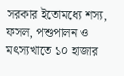সরকার ইতোমধ্যে শস্য, ফসল, পশুপালন ও মৎস্যখাতে ১০ হাজার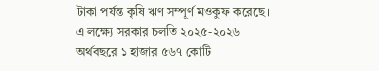টাকা পর্যন্ত কৃষি ঋণ সম্পূর্ণ মওকুফ করেছে। এ লক্ষ্যে সরকার চলতি ২০২৫-২০২৬ অর্থবছরে ১ হাজার ৫৬৭ কোটি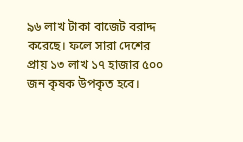৯৬ লাখ টাকা বাজেট বরাদ্দ করেছে। ফলে সারা দেশের প্রায় ১৩ লাখ ১৭ হাজার ৫০০ জন কৃষক উপকৃত হবে।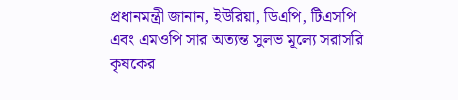প্রধানমন্ত্রী জানান, ইউরিয়া, ডিএপি, টিএসপি এবং এমওপি সার অত্যন্ত সুলভ মূল্যে সরাসরি কৃষকের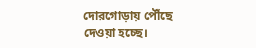দোরগোড়ায় পৌঁছে দেওয়া হচ্ছে।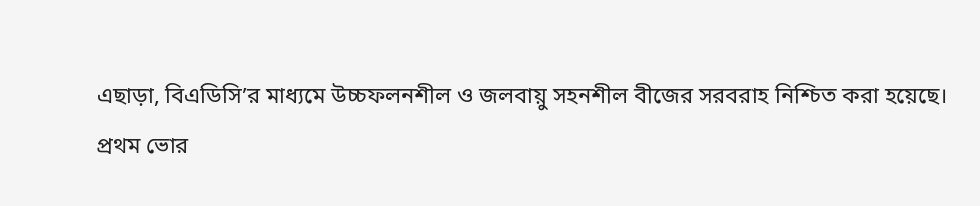এছাড়া, বিএডিসি’র মাধ্যমে উচ্চফলনশীল ও জলবায়ু সহনশীল বীজের সরবরাহ নিশ্চিত করা হয়েছে।
প্রথম ভোর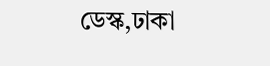ডেস্ক,ঢাকা